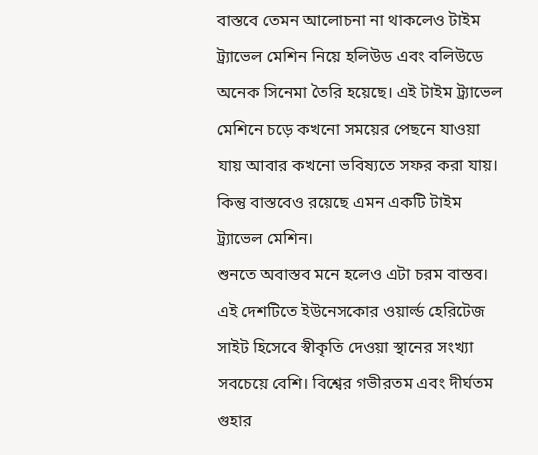বাস্তবে তেমন আলোচনা না থাকলেও টাইম ট্র্যাভেল মেশিন নিয়ে হলিউড এবং বলিউডে অনেক সিনেমা তৈরি হয়েছে। এই টাইম ট্র্যাভেল মেশিনে চড়ে কখনো সময়ের পেছনে যাওয়া যায় আবার কখনো ভবিষ্যতে সফর করা যায়। কিন্তু বাস্তবেও রয়েছে এমন একটি টাইম ট্র্যাভেল মেশিন।
শুনতে অবাস্তব মনে হলেও এটা চরম বাস্তব। এই দেশটিতে ইউনেসকোর ওয়ার্ল্ড হেরিটেজ সাইট হিসেবে স্বীকৃতি দেওয়া স্থানের সংখ্যা সবচেয়ে বেশি। বিশ্বের গভীরতম এবং দীর্ঘতম গুহার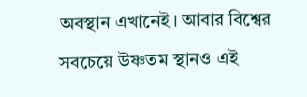অবস্থান এখানেই। আবার বিশ্বের সবচেয়ে উষ্ণতম স্থানও এই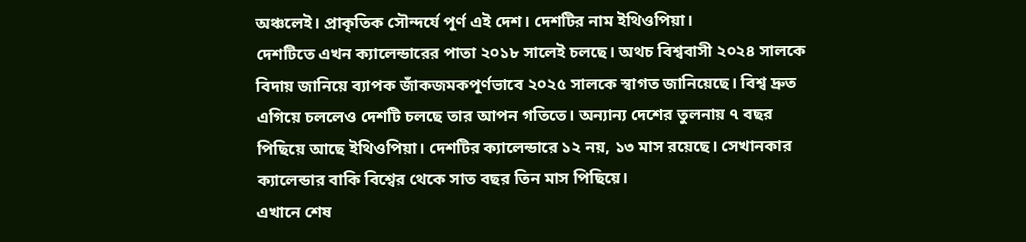অঞ্চলেই। প্রাকৃতিক সৌন্দর্যে পূর্ণ এই দেশ। দেশটির নাম ইথিওপিয়া।
দেশটিতে এখন ক্যালেন্ডারের পাতা ২০১৮ সালেই চলছে। অথচ বিশ্ববাসী ২০২৪ সালকে বিদায় জানিয়ে ব্যাপক জাঁকজমকপূর্ণভাবে ২০২৫ সালকে স্বাগত জানিয়েছে। বিশ্ব দ্রুত এগিয়ে চললেও দেশটি চলছে তার আপন গতিতে। অন্যান্য দেশের তুলনায় ৭ বছর পিছিয়ে আছে ইথিওপিয়া। দেশটির ক্যালেন্ডারে ১২ নয়, ১৩ মাস রয়েছে। সেখানকার ক্যালেন্ডার বাকি বিশ্বের থেকে সাত বছর তিন মাস পিছিয়ে।
এখানে শেষ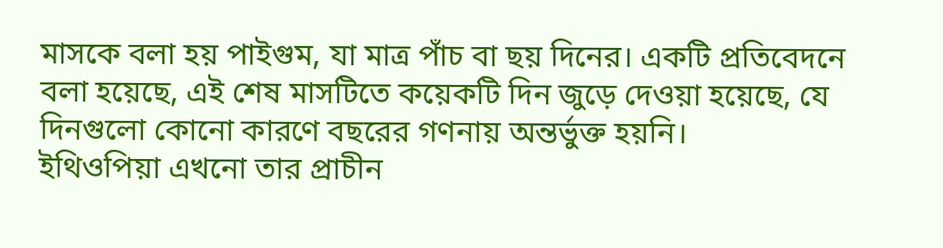মাসকে বলা হয় পাইগুম, যা মাত্র পাঁচ বা ছয় দিনের। একটি প্রতিবেদনে বলা হয়েছে, এই শেষ মাসটিতে কয়েকটি দিন জুড়ে দেওয়া হয়েছে, যে দিনগুলো কোনো কারণে বছরের গণনায় অন্তর্ভুক্ত হয়নি।
ইথিওপিয়া এখনো তার প্রাচীন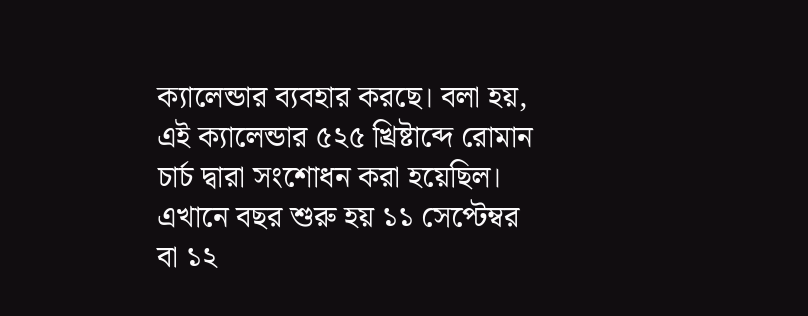ক্যালেন্ডার ব্যবহার করছে। বলা হয়, এই ক্যালেন্ডার ৫২৫ খ্রিষ্টাব্দে রোমান চার্চ দ্বারা সংশোধন করা হয়েছিল।
এখানে বছর শুরু হয় ১১ সেপ্টেম্বর বা ১২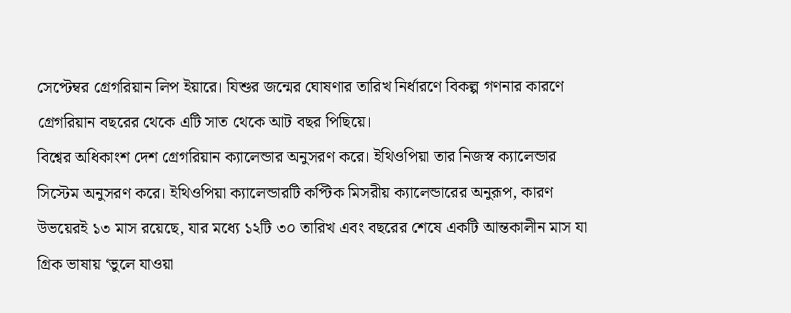সেপ্টেম্বর গ্রেগরিয়ান লিপ ইয়ারে। যিশুর জন্মের ঘোষণার তারিখ নির্ধারণে বিকল্প গণনার কারণে গ্রেগরিয়ান বছরের থেকে এটি সাত থেকে আট বছর পিছিয়ে।
বিশ্বের অধিকাংশ দেশ গ্রেগরিয়ান ক্যালেন্ডার অনুসরণ করে। ইথিওপিয়া তার নিজস্ব ক্যালেন্ডার সিস্টেম অনুসরণ করে। ইথিওপিয়া ক্যালেন্ডারটি কপ্টিক মিসরীয় ক্যালেন্ডারের অনুরূপ, কারণ উভয়েরই ১৩ মাস রয়েছে, যার মধ্যে ১২টি ৩০ তারিখ এবং বছরের শেষে একটি আন্তকালীন মাস যা গ্রিক ভাষায় ‘ভুলে যাওয়া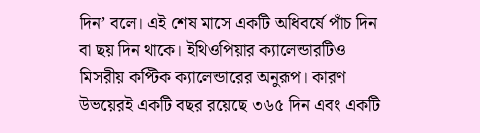দিন’ বলে। এই শেষ মাসে একটি অধিবর্ষে পাঁচ দিন বা ছয় দিন থাকে। ইথিওপিয়ার ক্যালেন্ডারটিও মিসরীয় কপ্টিক ক্যালেন্ডারের অনুরূপ। কারণ উভয়েরই একটি বছর রয়েছে ৩৬৫ দিন এবং একটি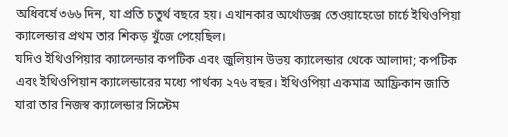অধিবর্ষে ৩৬৬ দিন, যা প্রতি চতুর্থ বছরে হয়। এখানকার অর্থোডক্স তেওয়াহেডো চার্চে ইথিওপিয়া ক্যালেন্ডার প্রথম তার শিকড় খুঁজে পেয়েছিল।
যদিও ইথিওপিয়ার ক্যালেন্ডার কপটিক এবং জুলিয়ান উভয় ক্যালেন্ডার থেকে আলাদা; কপটিক এবং ইথিওপিয়ান ক্যালেন্ডারের মধ্যে পার্থক্য ২৭৬ বছর। ইথিওপিয়া একমাত্র আফ্রিকান জাতি যারা তার নিজস্ব ক্যালেন্ডার সিস্টেম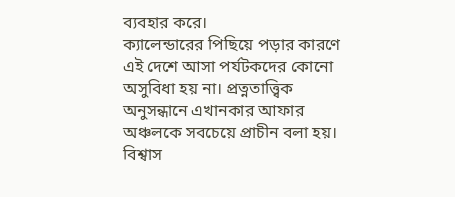ব্যবহার করে।
ক্যালেন্ডারের পিছিয়ে পড়ার কারণে এই দেশে আসা পর্যটকদের কোনো অসুবিধা হয় না। প্রত্নতাত্ত্বিক অনুসন্ধানে এখানকার আফার অঞ্চলকে সবচেয়ে প্রাচীন বলা হয়। বিশ্বাস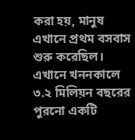করা হয়, মানুষ এখানে প্রথম বসবাস শুরু করেছিল। এখানে খননকালে ৩.২ মিলিয়ন বছরের পুরনো একটি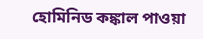হোমিনিড কঙ্কাল পাওয়া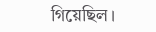গিয়েছিল।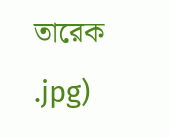তারেক
.jpg)